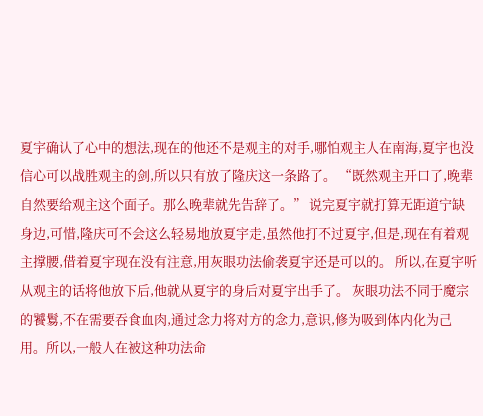夏宇确认了心中的想法,现在的他还不是观主的对手,哪怕观主人在南海,夏宇也没信心可以战胜观主的剑,所以只有放了隆庆这一条路了。 “既然观主开口了,晚辈自然要给观主这个面子。那么晚辈就先告辞了。” 说完夏宇就打算无距道宁缺身边,可惜,隆庆可不会这么轻易地放夏宇走,虽然他打不过夏宇,但是,现在有着观主撑腰,借着夏宇现在没有注意,用灰眼功法偷袭夏宇还是可以的。 所以,在夏宇听从观主的话将他放下后,他就从夏宇的身后对夏宇出手了。 灰眼功法不同于魔宗的饕鬄,不在需要吞食血肉,通过念力将对方的念力,意识,修为吸到体内化为己用。所以,一般人在被这种功法命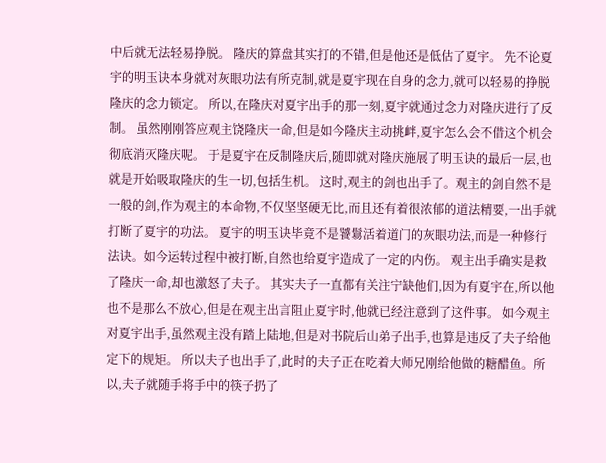中后就无法轻易挣脱。 隆庆的算盘其实打的不错,但是他还是低估了夏宇。 先不论夏宇的明玉诀本身就对灰眼功法有所克制,就是夏宇现在自身的念力,就可以轻易的挣脱隆庆的念力锁定。 所以,在隆庆对夏宇出手的那一刻,夏宇就通过念力对隆庆进行了反制。 虽然刚刚答应观主饶隆庆一命,但是如今隆庆主动挑衅,夏宇怎么会不借这个机会彻底消灭隆庆呢。 于是夏宇在反制隆庆后,随即就对隆庆施展了明玉诀的最后一层,也就是开始吸取隆庆的生一切,包括生机。 这时,观主的剑也出手了。观主的剑自然不是一般的剑,作为观主的本命物,不仅坚坚硬无比,而且还有着很浓郁的道法精要,一出手就打断了夏宇的功法。 夏宇的明玉诀毕竟不是饕鬄活着道门的灰眼功法,而是一种修行法诀。如今运转过程中被打断,自然也给夏宇造成了一定的内伤。 观主出手确实是救了隆庆一命,却也激怒了夫子。 其实夫子一直都有关注宁缺他们,因为有夏宇在,所以他也不是那么不放心,但是在观主出言阻止夏宇时,他就已经注意到了这件事。 如今观主对夏宇出手,虽然观主没有踏上陆地,但是对书院后山弟子出手,也算是违反了夫子给他定下的规矩。 所以夫子也出手了,此时的夫子正在吃着大师兄刚给他做的糖醋鱼。所以,夫子就随手将手中的筷子扔了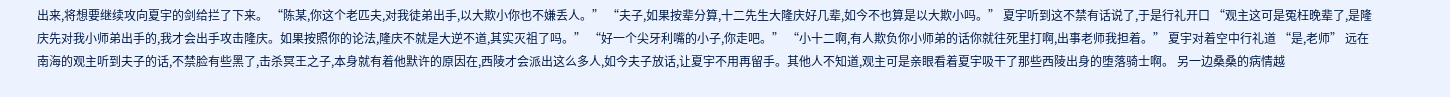出来,将想要继续攻向夏宇的剑给拦了下来。 “陈某,你这个老匹夫,对我徒弟出手,以大欺小你也不嫌丢人。” “夫子,如果按辈分算,十二先生大隆庆好几辈,如今不也算是以大欺小吗。” 夏宇听到这不禁有话说了,于是行礼开口 “观主这可是冤枉晚辈了,是隆庆先对我小师弟出手的,我才会出手攻击隆庆。如果按照你的论法,隆庆不就是大逆不道,其实灭祖了吗。” “好一个尖牙利嘴的小子,你走吧。” “小十二啊,有人欺负你小师弟的话你就往死里打啊,出事老师我担着。” 夏宇对着空中行礼道 “是,老师” 远在南海的观主听到夫子的话,不禁脸有些黑了,击杀冥王之子,本身就有着他默许的原因在,西陵才会派出这么多人,如今夫子放话,让夏宇不用再留手。其他人不知道,观主可是亲眼看着夏宇吸干了那些西陵出身的堕落骑士啊。 另一边桑桑的病情越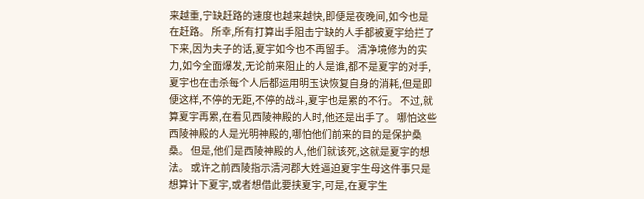来越重,宁缺赶路的速度也越来越快,即便是夜晚间,如今也是在赶路。 所幸,所有打算出手阻击宁缺的人手都被夏宇给拦了下来,因为夫子的话,夏宇如今也不再留手。 清净境修为的实力,如今全面爆发,无论前来阻止的人是谁,都不是夏宇的对手,夏宇也在击杀每个人后都运用明玉诀恢复自身的消耗,但是即便这样,不停的无距,不停的战斗,夏宇也是累的不行。 不过,就算夏宇再累,在看见西陵神殿的人时,他还是出手了。 哪怕这些西陵神殿的人是光明神殿的,哪怕他们前来的目的是保护桑桑。 但是,他们是西陵神殿的人,他们就该死,这就是夏宇的想法。 或许之前西陵指示清河郡大姓逼迫夏宇生母这件事只是想算计下夏宇,或者想借此要挟夏宇,可是,在夏宇生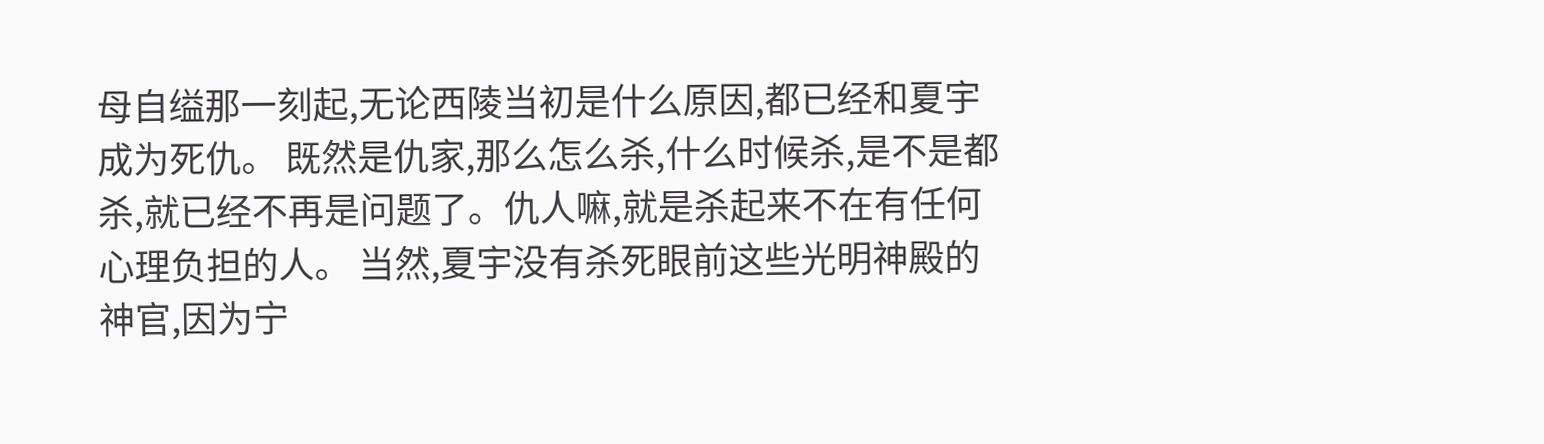母自缢那一刻起,无论西陵当初是什么原因,都已经和夏宇成为死仇。 既然是仇家,那么怎么杀,什么时候杀,是不是都杀,就已经不再是问题了。仇人嘛,就是杀起来不在有任何心理负担的人。 当然,夏宇没有杀死眼前这些光明神殿的神官,因为宁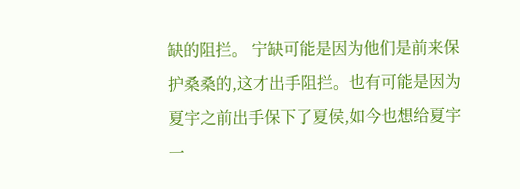缺的阻拦。 宁缺可能是因为他们是前来保护桑桑的,这才出手阻拦。也有可能是因为夏宇之前出手保下了夏侯,如今也想给夏宇一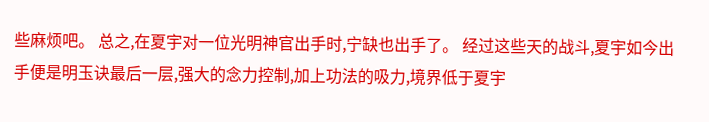些麻烦吧。 总之,在夏宇对一位光明神官出手时,宁缺也出手了。 经过这些天的战斗,夏宇如今出手便是明玉诀最后一层,强大的念力控制,加上功法的吸力,境界低于夏宇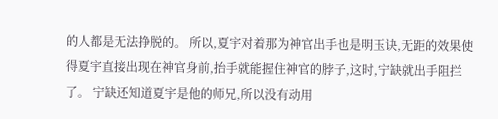的人都是无法挣脱的。 所以,夏宇对着那为神官出手也是明玉诀,无距的效果使得夏宇直接出现在神官身前,抬手就能握住神官的脖子,这时,宁缺就出手阻拦了。 宁缺还知道夏宇是他的师兄,所以没有动用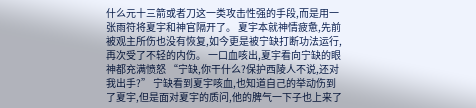什么元十三箭或者刀这一类攻击性强的手段,而是用一张雨符将夏宇和神官隔开了。 夏宇本就神情疲惫,先前被观主所伤也没有恢复,如今更是被宁缺打断功法运行,再次受了不轻的内伤。 一口血咳出,夏宇看向宁缺的眼神都充满愤怒 “宁缺,你干什么?保护西陵人不说,还对我出手?” 宁缺看到夏宇咳血,也知道自己的举动伤到了夏宇,但是面对夏宇的质问,他的脾气一下子也上来了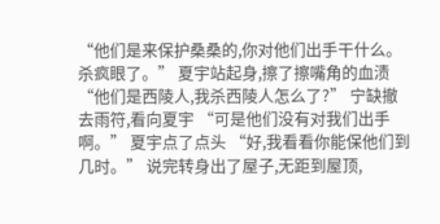“他们是来保护桑桑的,你对他们出手干什么。杀疯眼了。” 夏宇站起身,擦了擦嘴角的血渍 “他们是西陵人,我杀西陵人怎么了?” 宁缺撤去雨符,看向夏宇 “可是他们没有对我们出手啊。” 夏宇点了点头 “好,我看看你能保他们到几时。” 说完转身出了屋子,无距到屋顶,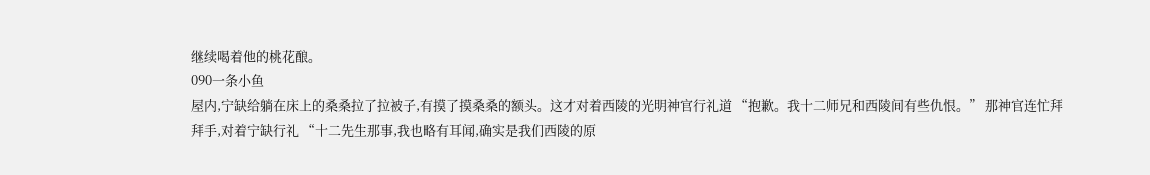继续喝着他的桃花酿。
090一条小鱼
屋内,宁缺给躺在床上的桑桑拉了拉被子,有摸了摸桑桑的额头。这才对着西陵的光明神官行礼道 “抱歉。我十二师兄和西陵间有些仇恨。” 那神官连忙拜拜手,对着宁缺行礼 “十二先生那事,我也略有耳闻,确实是我们西陵的原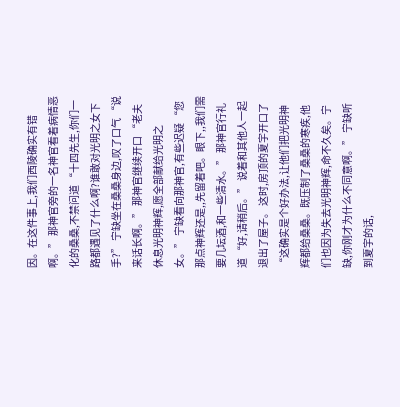因。在这件事上,我们西陵确实有错啊。” 那神官旁的一名神官看着病情恶化的桑桑,不禁问道 “十四先生,你们一路都遇见了什么啊?谁敢对光明之女下手?” 宁缺坐在桑桑身边,叹了口气 “说来话长啊。” 那神官继续开口 “老夫休息光明神辉,愿全部献给光明之女。” 宁缺看向那神官,有些迟疑 “您那点神辉还是,,先留着吧。眼下,,我们需要几坛酒,和一些清水。” 那神官行礼道 “好,请稍后。” 说着和其他人一起退出了屋子。 这时,房顶的夏宇开口了 “这确实是个好办法,让他们把光明神辉都给桑桑。既压制了桑桑的寒疾,他们也因为失去光明神辉,命不久矣。宁缺,你刚才为什么不同意啊。” 宁缺听到夏宇的话,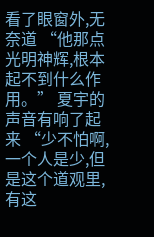看了眼窗外,无奈道 “他那点光明神辉,根本起不到什么作用。” 夏宇的声音有响了起来 “少不怕啊,一个人是少,但是这个道观里,有这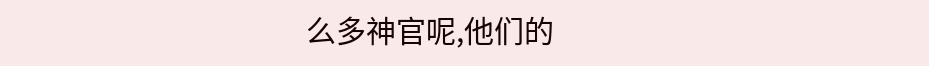么多神官呢,他们的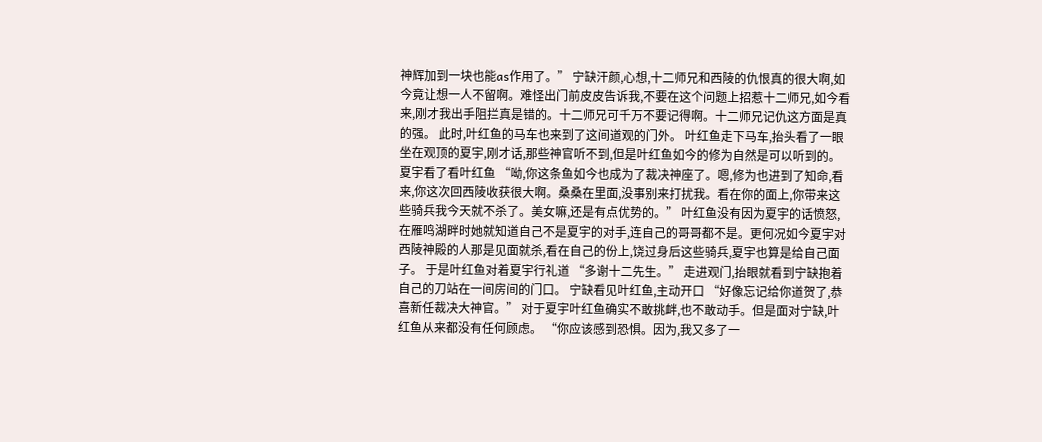神辉加到一块也能as作用了。” 宁缺汗颜,心想,十二师兄和西陵的仇恨真的很大啊,如今竟让想一人不留啊。难怪出门前皮皮告诉我,不要在这个问题上招惹十二师兄,如今看来,刚才我出手阻拦真是错的。十二师兄可千万不要记得啊。十二师兄记仇这方面是真的强。 此时,叶红鱼的马车也来到了这间道观的门外。 叶红鱼走下马车,抬头看了一眼坐在观顶的夏宇,刚才话,那些神官听不到,但是叶红鱼如今的修为自然是可以听到的。 夏宇看了看叶红鱼 “呦,你这条鱼如今也成为了裁决神座了。嗯,修为也进到了知命,看来,你这次回西陵收获很大啊。桑桑在里面,没事别来打扰我。看在你的面上,你带来这些骑兵我今天就不杀了。美女嘛,还是有点优势的。” 叶红鱼没有因为夏宇的话愤怒,在雁鸣湖畔时她就知道自己不是夏宇的对手,连自己的哥哥都不是。更何况如今夏宇对西陵神殿的人那是见面就杀,看在自己的份上,饶过身后这些骑兵,夏宇也算是给自己面子。 于是叶红鱼对着夏宇行礼道 “多谢十二先生。” 走进观门,抬眼就看到宁缺抱着自己的刀站在一间房间的门口。 宁缺看见叶红鱼,主动开口 “好像忘记给你道贺了,恭喜新任裁决大神官。” 对于夏宇叶红鱼确实不敢挑衅,也不敢动手。但是面对宁缺,叶红鱼从来都没有任何顾虑。 “你应该感到恐惧。因为,我又多了一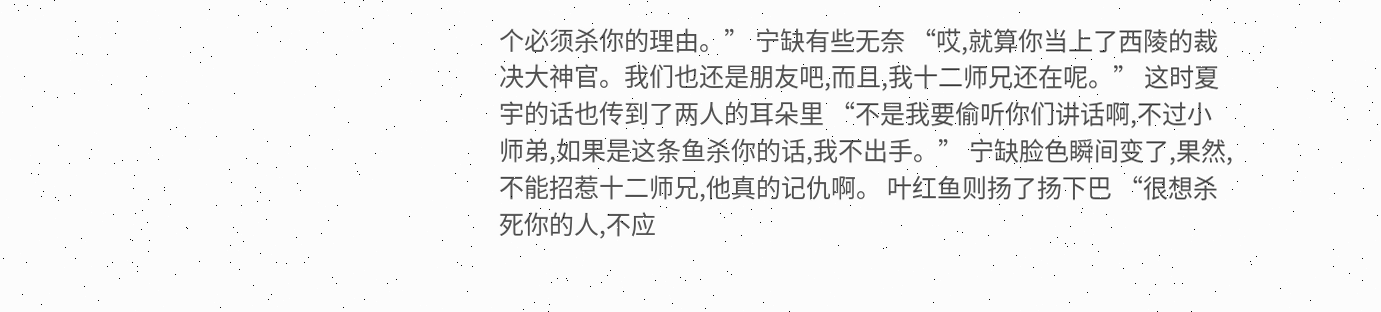个必须杀你的理由。” 宁缺有些无奈 “哎,就算你当上了西陵的裁决大神官。我们也还是朋友吧,而且,我十二师兄还在呢。” 这时夏宇的话也传到了两人的耳朵里 “不是我要偷听你们讲话啊,不过小师弟,如果是这条鱼杀你的话,我不出手。” 宁缺脸色瞬间变了,果然,不能招惹十二师兄,他真的记仇啊。 叶红鱼则扬了扬下巴 “很想杀死你的人,不应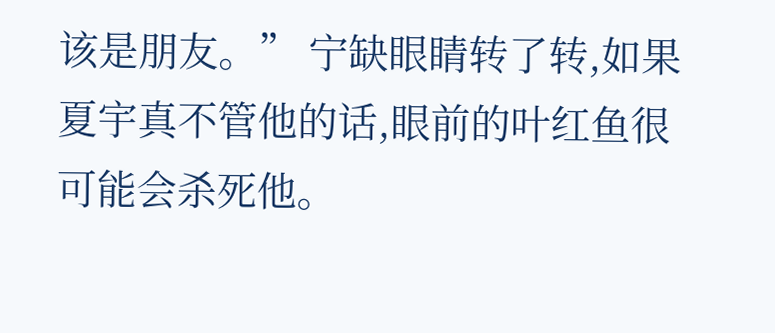该是朋友。” 宁缺眼睛转了转,如果夏宇真不管他的话,眼前的叶红鱼很可能会杀死他。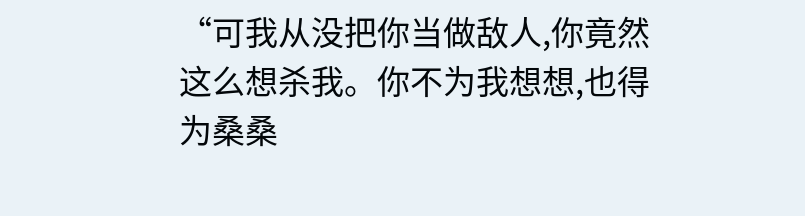“可我从没把你当做敌人,你竟然这么想杀我。你不为我想想,也得为桑桑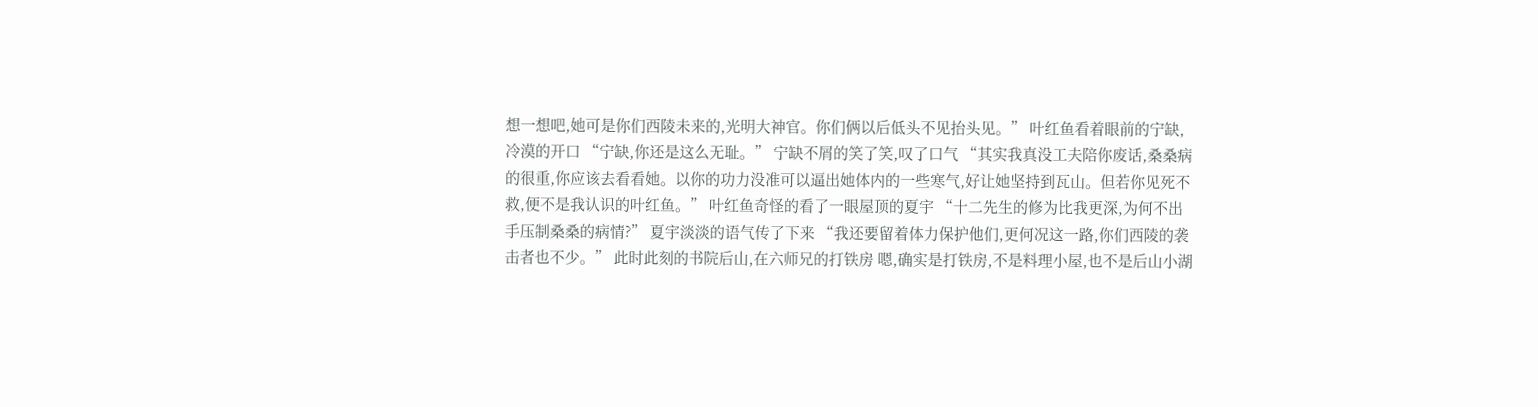想一想吧,她可是你们西陵未来的,光明大神官。你们俩以后低头不见抬头见。” 叶红鱼看着眼前的宁缺,冷漠的开口 “宁缺,你还是这么无耻。” 宁缺不屑的笑了笑,叹了口气 “其实我真没工夫陪你废话,桑桑病的很重,你应该去看看她。以你的功力没准可以逼出她体内的一些寒气,好让她坚持到瓦山。但若你见死不救,便不是我认识的叶红鱼。” 叶红鱼奇怪的看了一眼屋顶的夏宇 “十二先生的修为比我更深,为何不出手压制桑桑的病情?” 夏宇淡淡的语气传了下来 “我还要留着体力保护他们,更何况这一路,你们西陵的袭击者也不少。” 此时此刻的书院后山,在六师兄的打铁房 嗯,确实是打铁房,不是料理小屋,也不是后山小湖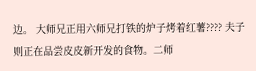边。 大师兄正用六师兄打铁的炉子烤着红薯???? 夫子则正在品尝皮皮新开发的食物。二师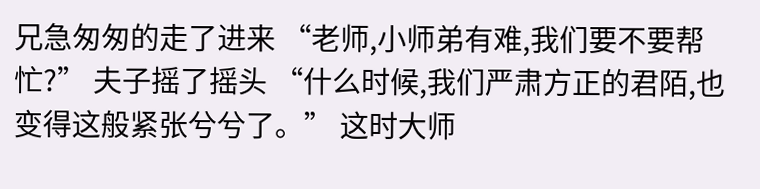兄急匆匆的走了进来 “老师,小师弟有难,我们要不要帮忙?” 夫子摇了摇头 “什么时候,我们严肃方正的君陌,也变得这般紧张兮兮了。” 这时大师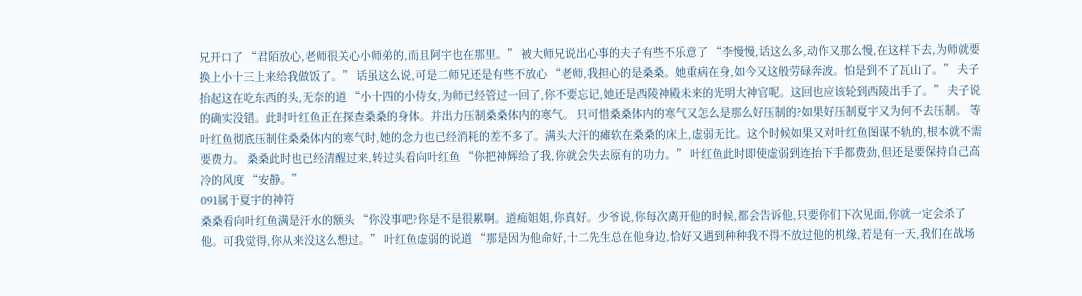兄开口了 “君陌放心,老师很关心小师弟的,而且阿宇也在那里。” 被大师兄说出心事的夫子有些不乐意了 “李慢慢,话这么多,动作又那么慢,在这样下去,为师就要换上小十三上来给我做饭了。” 话虽这么说,可是二师兄还是有些不放心 “老师,我担心的是桑桑。她重病在身,如今又这般劳碌奔波。怕是到不了瓦山了。” 夫子抬起这在吃东西的头,无奈的道 “小十四的小侍女,为师已经管过一回了,你不要忘记,她还是西陵神殿未来的光明大神官呢。这回也应该轮到西陵出手了。” 夫子说的确实没错。此时叶红鱼正在探查桑桑的身体。并出力压制桑桑体内的寒气。 只可惜桑桑体内的寒气又怎么是那么好压制的?如果好压制夏宇又为何不去压制。 等叶红鱼彻底压制住桑桑体内的寒气时,她的念力也已经消耗的差不多了。满头大汗的瘫软在桑桑的床上,虚弱无比。这个时候如果又对叶红鱼图谋不轨的,根本就不需要费力。 桑桑此时也已经清醒过来,转过头看向叶红鱼 “你把神辉给了我,你就会失去原有的功力。” 叶红鱼此时即使虚弱到连抬下手都费劲,但还是要保持自己高冷的风度 “安静。”
091属于夏宇的神符
桑桑看向叶红鱼满是汗水的额头 “你没事吧?你是不是很累啊。道痴姐姐,你真好。少爷说,你每次离开他的时候,都会告诉他,只要你们下次见面,你就一定会杀了他。可我觉得,你从来没这么想过。” 叶红鱼虚弱的说道 “那是因为他命好,十二先生总在他身边,恰好又遇到种种我不得不放过他的机缘,若是有一天,我们在战场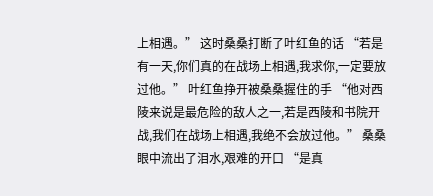上相遇。” 这时桑桑打断了叶红鱼的话 “若是有一天,你们真的在战场上相遇,我求你,一定要放过他。” 叶红鱼挣开被桑桑握住的手 “他对西陵来说是最危险的敌人之一,若是西陵和书院开战,我们在战场上相遇,我绝不会放过他。” 桑桑眼中流出了泪水,艰难的开口 “是真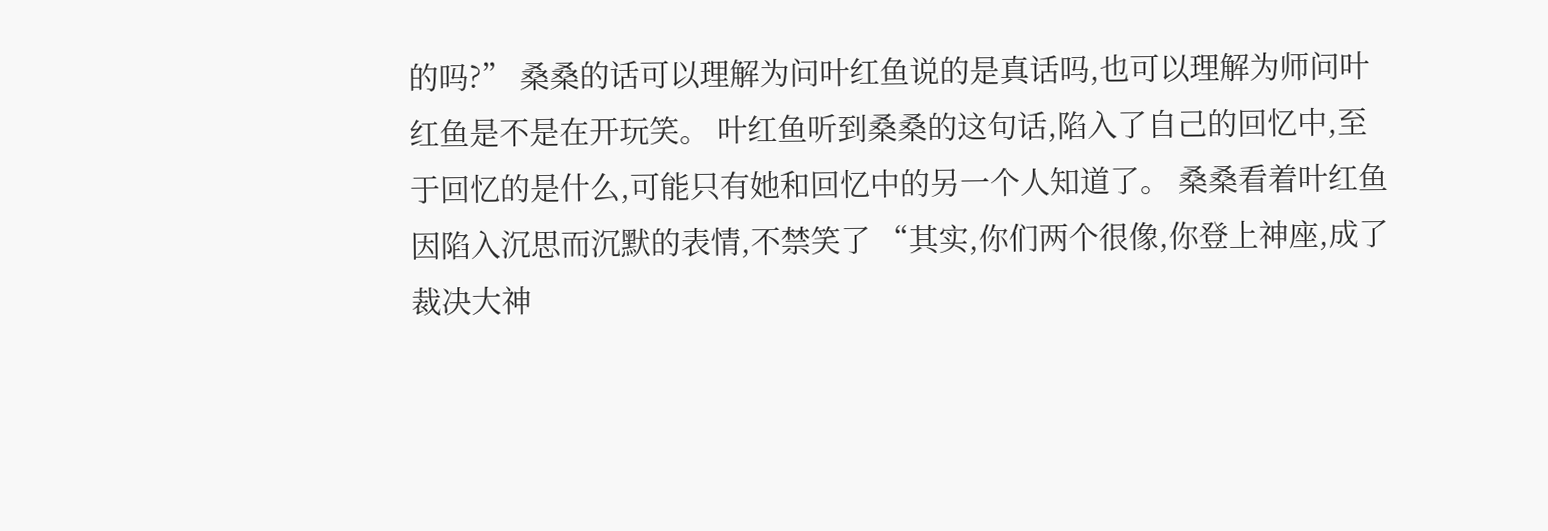的吗?” 桑桑的话可以理解为问叶红鱼说的是真话吗,也可以理解为师问叶红鱼是不是在开玩笑。 叶红鱼听到桑桑的这句话,陷入了自己的回忆中,至于回忆的是什么,可能只有她和回忆中的另一个人知道了。 桑桑看着叶红鱼因陷入沉思而沉默的表情,不禁笑了 “其实,你们两个很像,你登上神座,成了裁决大神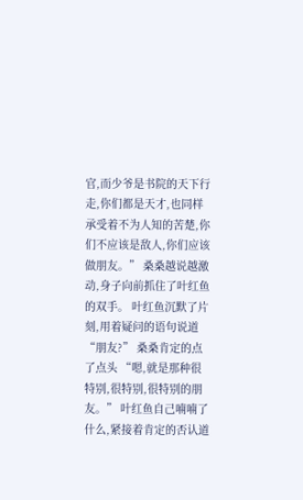官,而少爷是书院的天下行走,你们都是天才,也同样承受着不为人知的苦楚,你们不应该是敌人,你们应该做朋友。” 桑桑越说越激动,身子向前抓住了叶红鱼的双手。 叶红鱼沉默了片刻,用着疑问的语句说道 “朋友?” 桑桑肯定的点了点头 “嗯,就是那种很特别,很特别,很特别的朋友。” 叶红鱼自己喃喃了什么,紧接着肯定的否认道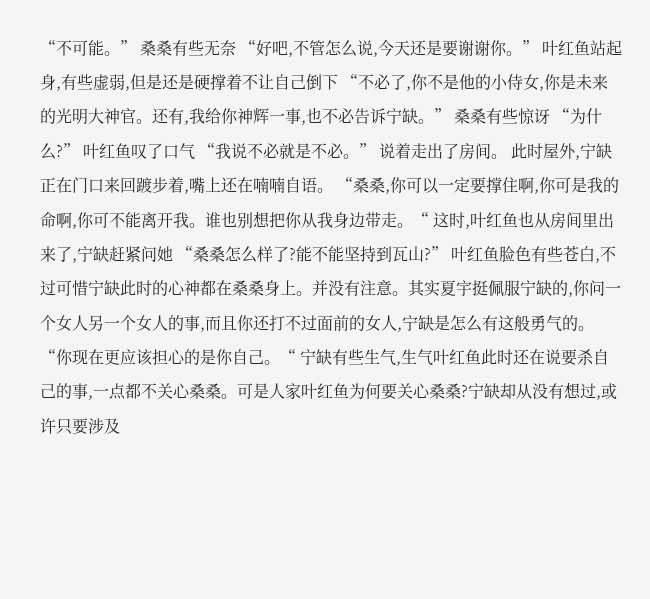“不可能。” 桑桑有些无奈 “好吧,不管怎么说,今天还是要谢谢你。” 叶红鱼站起身,有些虚弱,但是还是硬撑着不让自己倒下 “不必了,你不是他的小侍女,你是未来的光明大神官。还有,我给你神辉一事,也不必告诉宁缺。” 桑桑有些惊讶 “为什么?” 叶红鱼叹了口气 “我说不必就是不必。” 说着走出了房间。 此时屋外,宁缺正在门口来回踱步着,嘴上还在喃喃自语。 “桑桑,你可以一定要撑住啊,你可是我的命啊,你可不能离开我。谁也别想把你从我身边带走。“ 这时,叶红鱼也从房间里出来了,宁缺赶紧问她 “桑桑怎么样了?能不能坚持到瓦山?” 叶红鱼脸色有些苍白,不过可惜宁缺此时的心神都在桑桑身上。并没有注意。其实夏宇挺佩服宁缺的,你问一个女人另一个女人的事,而且你还打不过面前的女人,宁缺是怎么有这般勇气的。 “你现在更应该担心的是你自己。“ 宁缺有些生气,生气叶红鱼此时还在说要杀自己的事,一点都不关心桑桑。可是人家叶红鱼为何要关心桑桑?宁缺却从没有想过,或许只要涉及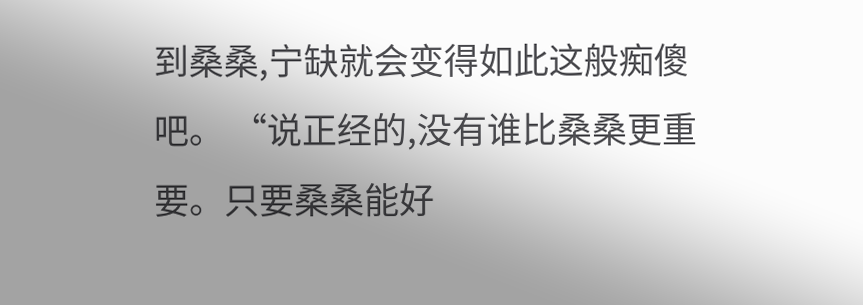到桑桑,宁缺就会变得如此这般痴傻吧。 “说正经的,没有谁比桑桑更重要。只要桑桑能好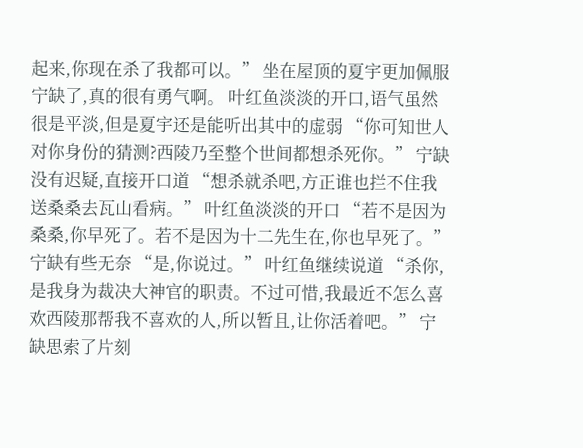起来,你现在杀了我都可以。” 坐在屋顶的夏宇更加佩服宁缺了,真的很有勇气啊。 叶红鱼淡淡的开口,语气虽然很是平淡,但是夏宇还是能听出其中的虚弱 “你可知世人对你身份的猜测?西陵乃至整个世间都想杀死你。” 宁缺没有迟疑,直接开口道 “想杀就杀吧,方正谁也拦不住我送桑桑去瓦山看病。” 叶红鱼淡淡的开口 “若不是因为桑桑,你早死了。若不是因为十二先生在,你也早死了。” 宁缺有些无奈 “是,你说过。” 叶红鱼继续说道 “杀你,是我身为裁决大神官的职责。不过可惜,我最近不怎么喜欢西陵那帮我不喜欢的人,所以暂且,让你活着吧。” 宁缺思索了片刻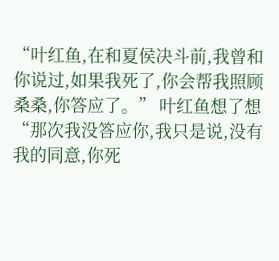“叶红鱼,在和夏侯决斗前,我曾和你说过,如果我死了,你会帮我照顾桑桑,你答应了。” 叶红鱼想了想 “那次我没答应你,我只是说,没有我的同意,你死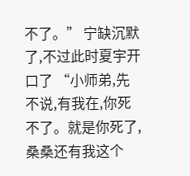不了。” 宁缺沉默了,不过此时夏宇开口了 “小师弟,先不说,有我在,你死不了。就是你死了,桑桑还有我这个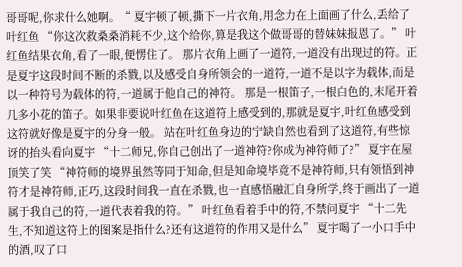哥哥呢,你求什么她啊。“ 夏宇顿了顿,撕下一片衣角,用念力在上面画了什么,丢给了叶红鱼 “你这次救桑桑消耗不少,这个给你,算是我这个做哥哥的替妹妹报恩了。” 叶红鱼结果衣角,看了一眼,便愣住了。 那片衣角上画了一道符,一道没有出现过的符。正是夏宇这段时间不断的杀戮,以及感受自身所领会的一道符,一道不是以字为载体,而是以一种符号为载体的符,一道属于他自己的神符。 那是一根笛子,一根白色的,末尾开着几多小花的笛子。如果非要说叶红鱼在这道符上感受到的,那就是夏宇,叶红鱼感受到这符就好像是夏宇的分身一般。 站在叶红鱼身边的宁缺自然也看到了这道符,有些惊讶的抬头看向夏宇 “十二师兄,你自己创出了一道神符?你成为神符师了?” 夏宇在屋顶笑了笑 “神符师的境界虽然等同于知命,但是知命境毕竟不是神符师,只有领悟到神符才是神符师,正巧,这段时间我一直在杀戮,也一直感悟融汇自身所学,终于画出了一道属于我自己的符,一道代表着我的符。” 叶红鱼看着手中的符,不禁问夏宇 “十二先生,不知道这符上的图案是指什么?还有这道符的作用又是什么” 夏宇喝了一小口手中的酒,叹了口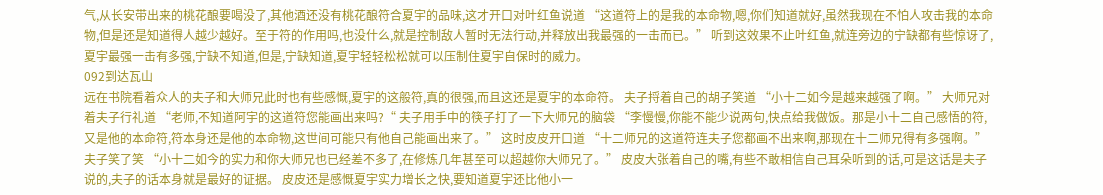气,从长安带出来的桃花酿要喝没了,其他酒还没有桃花酿符合夏宇的品味,这才开口对叶红鱼说道 “这道符上的是我的本命物,嗯,你们知道就好,虽然我现在不怕人攻击我的本命物,但是还是知道得人越少越好。至于符的作用吗,也没什么,就是控制敌人暂时无法行动,并释放出我最强的一击而已。” 听到这效果不止叶红鱼,就连旁边的宁缺都有些惊讶了,夏宇最强一击有多强,宁缺不知道,但是,宁缺知道,夏宇轻轻松松就可以压制住夏宇自保时的威力。
092到达瓦山
远在书院看着众人的夫子和大师兄此时也有些感慨,夏宇的这般符,真的很强,而且这还是夏宇的本命符。 夫子捋着自己的胡子笑道 “小十二如今是越来越强了啊。” 大师兄对着夫子行礼道 “老师,不知道阿宇的这道符您能画出来吗?“ 夫子用手中的筷子打了一下大师兄的脑袋 “李慢慢,你能不能少说两句,快点给我做饭。那是小十二自己感悟的符,又是他的本命符,符本身还是他的本命物,这世间可能只有他自己能画出来了。” 这时皮皮开口道 “十二师兄的这道符连夫子您都画不出来啊,那现在十二师兄得有多强啊。” 夫子笑了笑 “小十二如今的实力和你大师兄也已经差不多了,在修炼几年甚至可以超越你大师兄了。” 皮皮大张着自己的嘴,有些不敢相信自己耳朵听到的话,可是这话是夫子说的,夫子的话本身就是最好的证据。 皮皮还是感慨夏宇实力增长之快,要知道夏宇还比他小一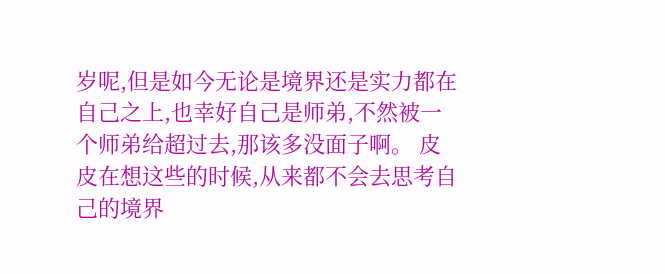岁呢,但是如今无论是境界还是实力都在自己之上,也幸好自己是师弟,不然被一个师弟给超过去,那该多没面子啊。 皮皮在想这些的时候,从来都不会去思考自己的境界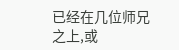已经在几位师兄之上,或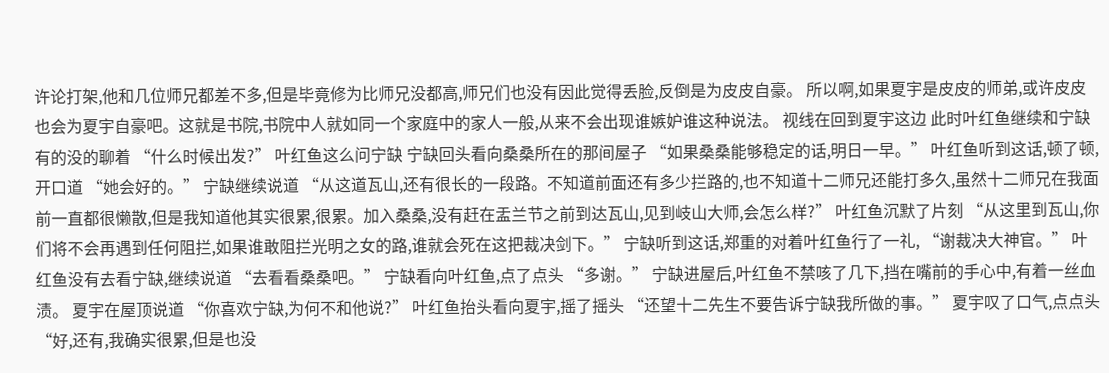许论打架,他和几位师兄都差不多,但是毕竟修为比师兄没都高,师兄们也没有因此觉得丢脸,反倒是为皮皮自豪。 所以啊,如果夏宇是皮皮的师弟,或许皮皮也会为夏宇自豪吧。这就是书院,书院中人就如同一个家庭中的家人一般,从来不会出现谁嫉妒谁这种说法。 视线在回到夏宇这边 此时叶红鱼继续和宁缺有的没的聊着 “什么时候出发?” 叶红鱼这么问宁缺 宁缺回头看向桑桑所在的那间屋子 “如果桑桑能够稳定的话,明日一早。” 叶红鱼听到这话,顿了顿,开口道 “她会好的。” 宁缺继续说道 “从这道瓦山,还有很长的一段路。不知道前面还有多少拦路的,也不知道十二师兄还能打多久,虽然十二师兄在我面前一直都很懒散,但是我知道他其实很累,很累。加入桑桑,没有赶在盂兰节之前到达瓦山,见到岐山大师,会怎么样?” 叶红鱼沉默了片刻 “从这里到瓦山,你们将不会再遇到任何阻拦,如果谁敢阻拦光明之女的路,谁就会死在这把裁决剑下。” 宁缺听到这话,郑重的对着叶红鱼行了一礼, “谢裁决大神官。” 叶红鱼没有去看宁缺,继续说道 “去看看桑桑吧。” 宁缺看向叶红鱼,点了点头 “多谢。” 宁缺进屋后,叶红鱼不禁咳了几下,挡在嘴前的手心中,有着一丝血渍。 夏宇在屋顶说道 “你喜欢宁缺,为何不和他说?” 叶红鱼抬头看向夏宇,摇了摇头 “还望十二先生不要告诉宁缺我所做的事。” 夏宇叹了口气,点点头 “好,还有,我确实很累,但是也没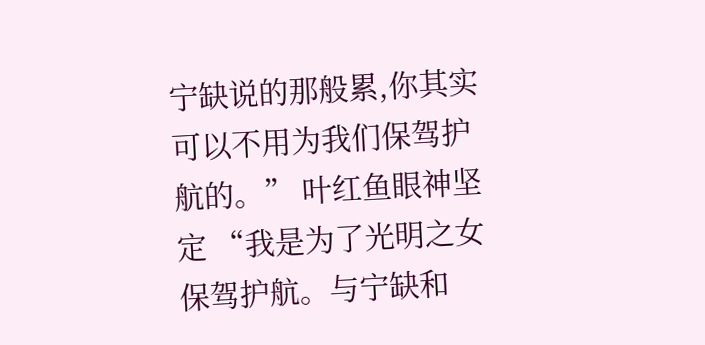宁缺说的那般累,你其实可以不用为我们保驾护航的。” 叶红鱼眼神坚定 “我是为了光明之女保驾护航。与宁缺和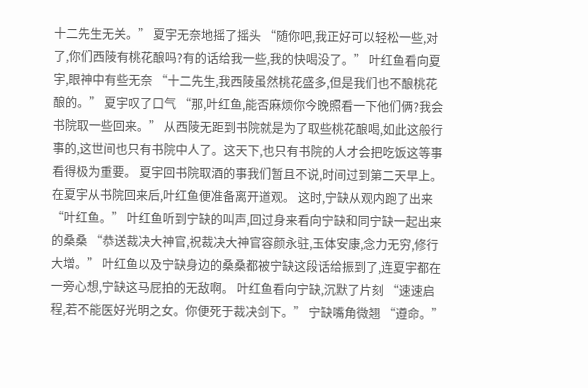十二先生无关。” 夏宇无奈地摇了摇头 “随你吧,我正好可以轻松一些,对了,你们西陵有桃花酿吗?有的话给我一些,我的快喝没了。” 叶红鱼看向夏宇,眼神中有些无奈 “十二先生,我西陵虽然桃花盛多,但是我们也不酿桃花酿的。” 夏宇叹了口气 “那,叶红鱼,能否麻烦你今晚照看一下他们俩?我会书院取一些回来。” 从西陵无距到书院就是为了取些桃花酿喝,如此这般行事的,这世间也只有书院中人了。这天下,也只有书院的人才会把吃饭这等事看得极为重要。 夏宇回书院取酒的事我们暂且不说,时间过到第二天早上。 在夏宇从书院回来后,叶红鱼便准备离开道观。 这时,宁缺从观内跑了出来 “叶红鱼。” 叶红鱼听到宁缺的叫声,回过身来看向宁缺和同宁缺一起出来的桑桑 “恭送裁决大神官,祝裁决大神官容颜永驻,玉体安康,念力无穷,修行大增。” 叶红鱼以及宁缺身边的桑桑都被宁缺这段话给振到了,连夏宇都在一旁心想,宁缺这马屁拍的无敌啊。 叶红鱼看向宁缺,沉默了片刻 “速速启程,若不能医好光明之女。你便死于裁决剑下。” 宁缺嘴角微翘 “遵命。”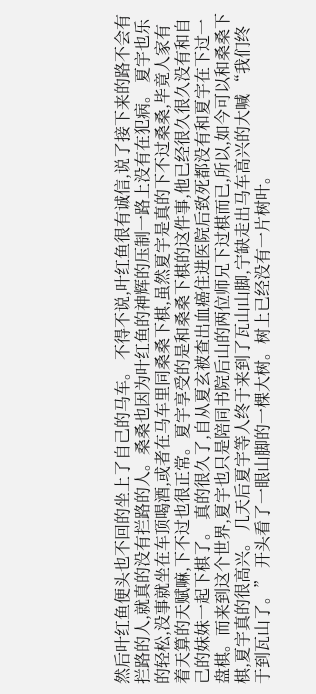然后叶红鱼便头也不回的坐上了自己的马车。 不得不说,叶红鱼很有诚信,说了接下来的路不会有拦路的人,就真的没有拦路的人。桑桑也因为叶红鱼的神辉的压制一路上没有在犯病。 夏宇也乐的轻松,没事就坐在车顶喝酒,或者在马车里同桑桑下棋,虽然夏宇是真的下不过桑桑,毕竟人家有着天算的天赋嘛,下不过也很正常。夏宇享受的是和桑桑下棋的这件事,他已经很久很久没有和自己的妹妹一起下棋了。 真的很久了,自从夏玄被查出血癌住进医院后致死都没有和夏宇在下过一盘棋。而来到这个世界,夏宇也只是陪同书院后山的两位师兄下过棋而已,所以,如今可以和桑桑下棋,夏宇真的很高兴。 几天后夏宇等人终于来到了瓦山山脚,宁缺走出马车高兴的大喊 “我们终于到瓦山了。” 开头看了一眼山脚的一棵大树。树上已经没有一片树叶。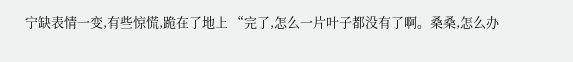宁缺表情一变,有些惊慌,跪在了地上 “完了,怎么一片叶子都没有了啊。桑桑,怎么办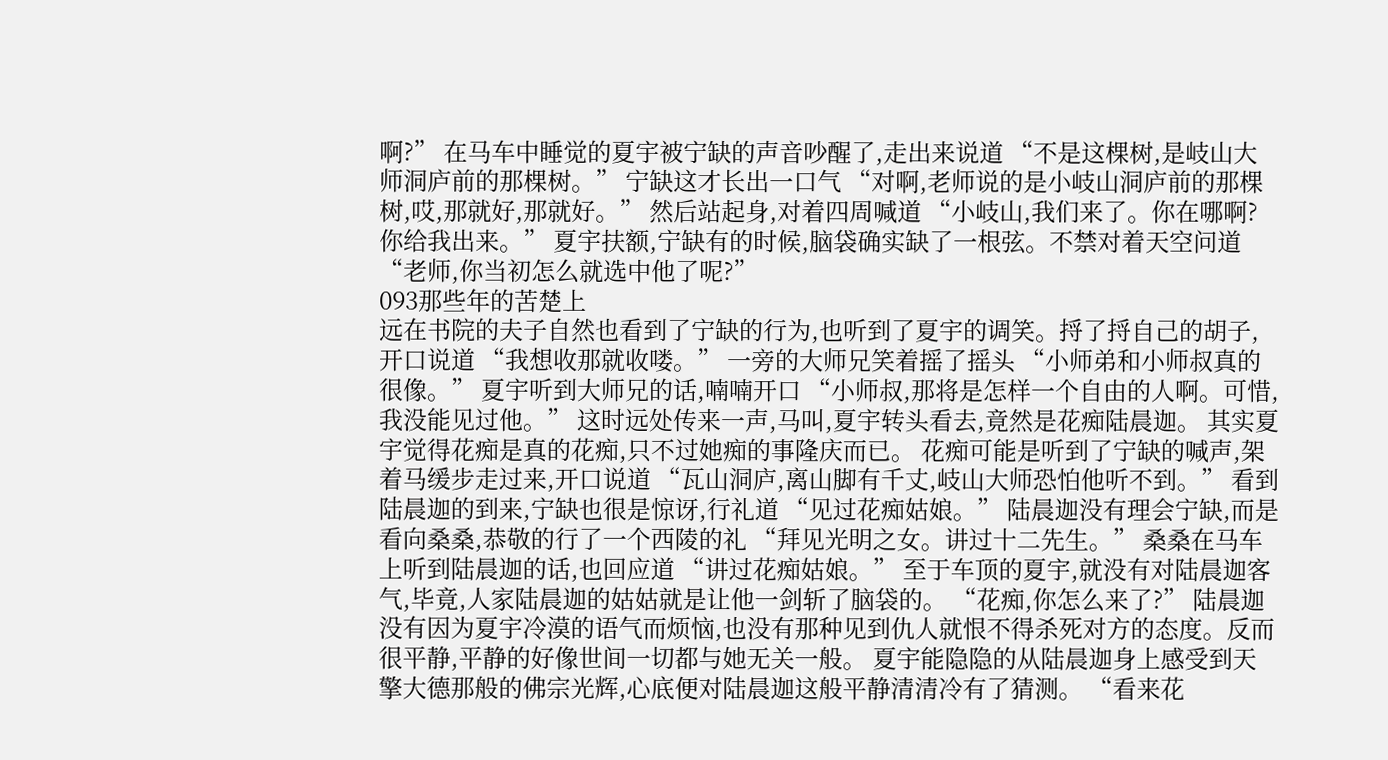啊?” 在马车中睡觉的夏宇被宁缺的声音吵醒了,走出来说道 “不是这棵树,是岐山大师洞庐前的那棵树。” 宁缺这才长出一口气 “对啊,老师说的是小岐山洞庐前的那棵树,哎,那就好,那就好。” 然后站起身,对着四周喊道 “小岐山,我们来了。你在哪啊?你给我出来。” 夏宇扶额,宁缺有的时候,脑袋确实缺了一根弦。不禁对着天空问道 “老师,你当初怎么就选中他了呢?”
093那些年的苦楚上
远在书院的夫子自然也看到了宁缺的行为,也听到了夏宇的调笑。捋了捋自己的胡子,开口说道 “我想收那就收喽。” 一旁的大师兄笑着摇了摇头 “小师弟和小师叔真的很像。” 夏宇听到大师兄的话,喃喃开口 “小师叔,那将是怎样一个自由的人啊。可惜,我没能见过他。” 这时远处传来一声,马叫,夏宇转头看去,竟然是花痴陆晨迦。 其实夏宇觉得花痴是真的花痴,只不过她痴的事隆庆而已。 花痴可能是听到了宁缺的喊声,架着马缓步走过来,开口说道 “瓦山洞庐,离山脚有千丈,岐山大师恐怕他听不到。” 看到陆晨迦的到来,宁缺也很是惊讶,行礼道 “见过花痴姑娘。” 陆晨迦没有理会宁缺,而是看向桑桑,恭敬的行了一个西陵的礼 “拜见光明之女。讲过十二先生。” 桑桑在马车上听到陆晨迦的话,也回应道 “讲过花痴姑娘。” 至于车顶的夏宇,就没有对陆晨迦客气,毕竟,人家陆晨迦的姑姑就是让他一剑斩了脑袋的。 “花痴,你怎么来了?” 陆晨迦没有因为夏宇冷漠的语气而烦恼,也没有那种见到仇人就恨不得杀死对方的态度。反而很平静,平静的好像世间一切都与她无关一般。 夏宇能隐隐的从陆晨迦身上感受到天擎大德那般的佛宗光辉,心底便对陆晨迦这般平静清清冷有了猜测。 “看来花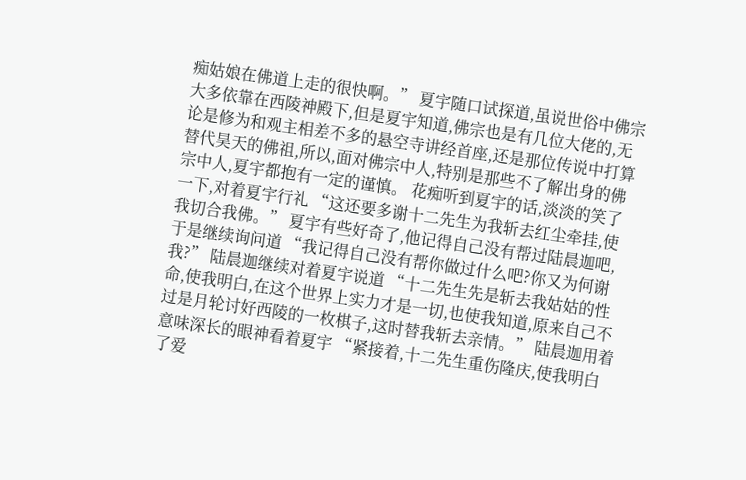痴姑娘在佛道上走的很快啊。” 夏宇随口试探道,虽说世俗中佛宗大多依靠在西陵神殿下,但是夏宇知道,佛宗也是有几位大佬的,无论是修为和观主相差不多的悬空寺讲经首座,还是那位传说中打算替代昊天的佛祖,所以,面对佛宗中人,特别是那些不了解出身的佛宗中人,夏宇都抱有一定的谨慎。 花痴听到夏宇的话,淡淡的笑了一下,对着夏宇行礼 “这还要多谢十二先生为我斩去红尘牵挂,使我切合我佛。” 夏宇有些好奇了,他记得自己没有帮过陆晨迦吧,于是继续询问道 “我记得自己没有帮你做过什么吧?你又为何谢我?” 陆晨迦继续对着夏宇说道 “十二先生先是斩去我姑姑的性命,使我明白,在这个世界上实力才是一切,也使我知道,原来自己不过是月轮讨好西陵的一枚棋子,这时替我斩去亲情。” 陆晨迦用着意味深长的眼神看着夏宇 “紧接着,十二先生重伤隆庆,使我明白了爱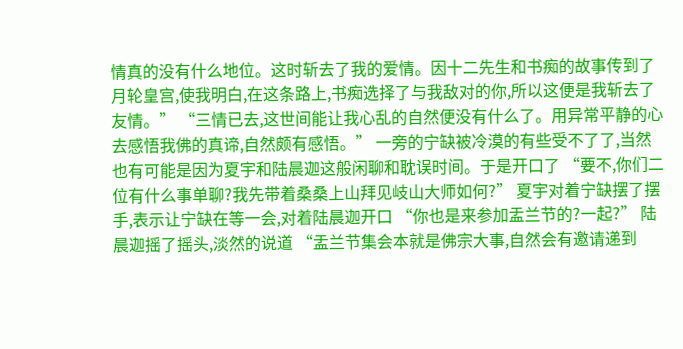情真的没有什么地位。这时斩去了我的爱情。因十二先生和书痴的故事传到了月轮皇宫,使我明白,在这条路上,书痴选择了与我敌对的你,所以这便是我斩去了友情。” “三情已去,这世间能让我心乱的自然便没有什么了。用异常平静的心去感悟我佛的真谛,自然颇有感悟。” 一旁的宁缺被冷漠的有些受不了了,当然也有可能是因为夏宇和陆晨迦这般闲聊和耽误时间。于是开口了 “要不,你们二位有什么事单聊?我先带着桑桑上山拜见岐山大师如何?” 夏宇对着宁缺摆了摆手,表示让宁缺在等一会,对着陆晨迦开口 “你也是来参加盂兰节的?一起?” 陆晨迦摇了摇头,淡然的说道 “盂兰节集会本就是佛宗大事,自然会有邀请递到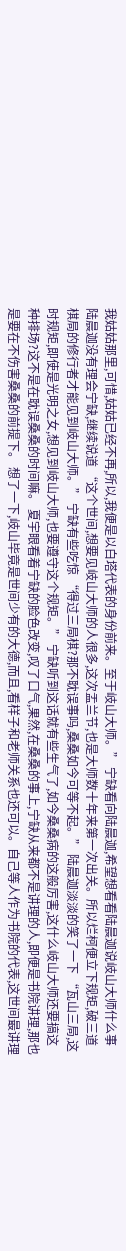我姑姑那里,可惜,姑姑已经不再,所以,我便是以白塔代表的身份前来。至于岐山大师。” 宁缺看向陆晨迦,希望想看看陆晨迦说岐山大师什么事 陆晨迦没有理会宁缺,继续说道 “这个世间,想要见岐山大师的人很多,这次盂兰节,也是大师数十年来第一次出关。所以烂柯便立下规矩,破三道棋局的修行者才能见到岐山大师。” 宁缺有些吃惊 “得过三局棋?那不耽误事吗,桑桑如今可等不起。” 陆晨迦淡淡的笑了一下 “瓦山三局,这时规矩,即使是光明之女,想见到岐山大师,也要遵守这个规矩。” 宁缺听到这话就有些生气了,如今桑桑病的这般厉害,这什么岐山大师还要搞这种排场?这不是在耽误桑桑的时间嘛。 夏宇眼看着宁缺的脸色改变,叹了口气,果然,在桑桑的事上,宁缺从来都不是讲理的人,即便是书院讲理,那也是要在不伤害桑桑的前提下。 想了一下,岐山毕竟是世间少有的大德,而且,看样子和老师关系也还可以。自己等人作为书院的代表,这世间最讲理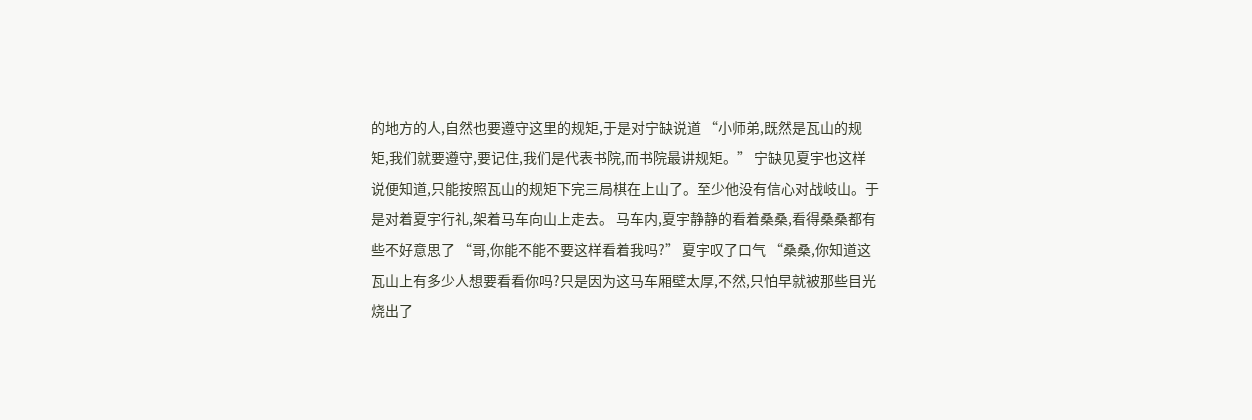的地方的人,自然也要遵守这里的规矩,于是对宁缺说道 “小师弟,既然是瓦山的规矩,我们就要遵守,要记住,我们是代表书院,而书院最讲规矩。” 宁缺见夏宇也这样说便知道,只能按照瓦山的规矩下完三局棋在上山了。至少他没有信心对战岐山。于是对着夏宇行礼,架着马车向山上走去。 马车内,夏宇静静的看着桑桑,看得桑桑都有些不好意思了 “哥,你能不能不要这样看着我吗?” 夏宇叹了口气 “桑桑,你知道这瓦山上有多少人想要看看你吗?只是因为这马车厢壁太厚,不然,只怕早就被那些目光烧出了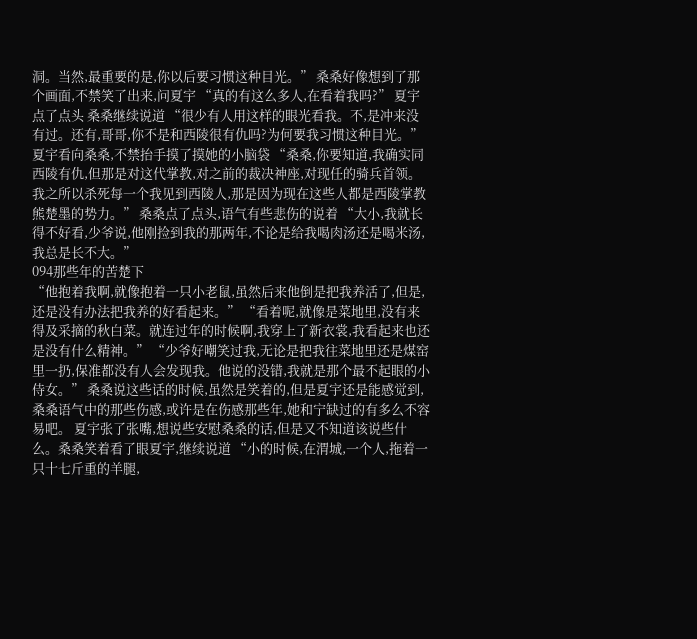洞。当然,最重要的是,你以后要习惯这种目光。” 桑桑好像想到了那个画面,不禁笑了出来,问夏宇 “真的有这么多人,在看着我吗?” 夏宇点了点头 桑桑继续说道 “很少有人用这样的眼光看我。不,是冲来没有过。还有,哥哥,你不是和西陵很有仇吗?为何要我习惯这种目光。” 夏宇看向桑桑,不禁抬手摸了摸她的小脑袋 “桑桑,你要知道,我确实同西陵有仇,但那是对这代掌教,对之前的裁决神座,对现任的骑兵首领。我之所以杀死每一个我见到西陵人,那是因为现在这些人都是西陵掌教熊楚墨的势力。” 桑桑点了点头,语气有些悲伤的说着 “大小,我就长得不好看,少爷说,他刚捡到我的那两年,不论是给我喝肉汤还是喝米汤,我总是长不大。”
094那些年的苦楚下
“他抱着我啊,就像抱着一只小老鼠,虽然后来他倒是把我养活了,但是,还是没有办法把我养的好看起来。” “看着呢,就像是菜地里,没有来得及采摘的秋白菜。就连过年的时候啊,我穿上了新衣裳,我看起来也还是没有什么精神。” “少爷好嘲笑过我,无论是把我往菜地里还是煤窑里一扔,保准都没有人会发现我。他说的没错,我就是那个最不起眼的小侍女。” 桑桑说这些话的时候,虽然是笑着的,但是夏宇还是能感觉到,桑桑语气中的那些伤感,或许是在伤感那些年,她和宁缺过的有多么不容易吧。 夏宇张了张嘴,想说些安慰桑桑的话,但是又不知道该说些什么。桑桑笑着看了眼夏宇,继续说道 “小的时候,在渭城,一个人,拖着一只十七斤重的羊腿,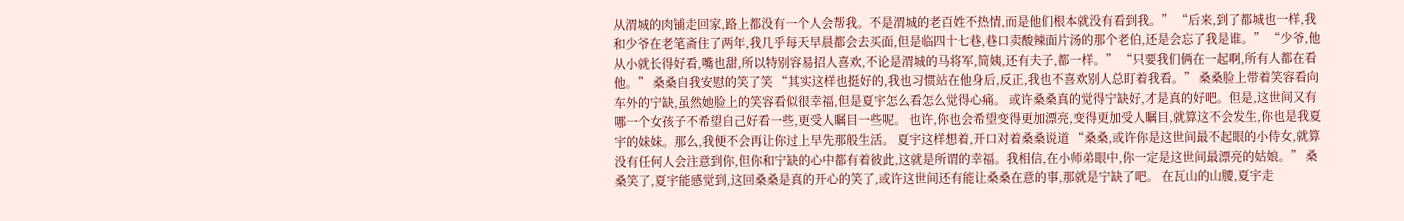从渭城的肉铺走回家,路上都没有一个人会帮我。不是渭城的老百姓不热情,而是他们根本就没有看到我。” “后来,到了都城也一样,我和少爷在老笔斋住了两年,我几乎每天早晨都会去买面,但是临四十七巷,巷口卖酸辣面片汤的那个老伯,还是会忘了我是谁。” “少爷,他从小就长得好看,嘴也甜,所以特别容易招人喜欢,不论是渭城的马将军,简姨,还有夫子,都一样。” “只要我们俩在一起啊,所有人都在看他。” 桑桑自我安慰的笑了笑 “其实这样也挺好的,我也习惯站在他身后,反正,我也不喜欢别人总盯着我看。” 桑桑脸上带着笑容看向车外的宁缺,虽然她脸上的笑容看似很幸福,但是夏宇怎么看怎么觉得心痛。 或许桑桑真的觉得宁缺好,才是真的好吧。但是,这世间又有哪一个女孩子不希望自己好看一些,更受人瞩目一些呢。 也许,你也会希望变得更加漂亮,变得更加受人瞩目,就算这不会发生,你也是我夏宇的妹妹。那么,我便不会再让你过上早先那般生活。 夏宇这样想着,开口对着桑桑说道 “桑桑,或许你是这世间最不起眼的小侍女,就算没有任何人会注意到你,但你和宁缺的心中都有着彼此,这就是所谓的幸福。我相信,在小师弟眼中,你一定是这世间最漂亮的姑娘。” 桑桑笑了,夏宇能感觉到,这回桑桑是真的开心的笑了,或许这世间还有能让桑桑在意的事,那就是宁缺了吧。 在瓦山的山腰,夏宇走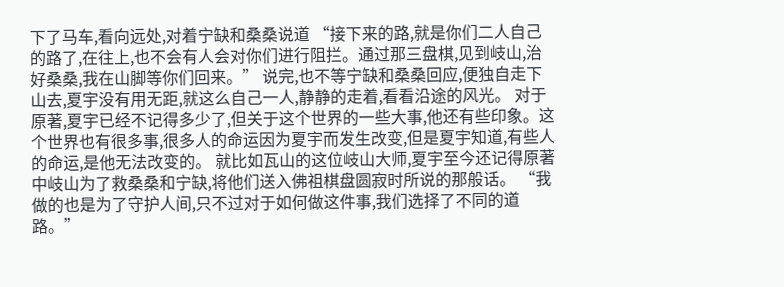下了马车,看向远处,对着宁缺和桑桑说道 “接下来的路,就是你们二人自己的路了,在往上,也不会有人会对你们进行阻拦。通过那三盘棋,见到岐山,治好桑桑,我在山脚等你们回来。” 说完,也不等宁缺和桑桑回应,便独自走下山去,夏宇没有用无距,就这么自己一人,静静的走着,看看沿途的风光。 对于原著,夏宇已经不记得多少了,但关于这个世界的一些大事,他还有些印象。这个世界也有很多事,很多人的命运因为夏宇而发生改变,但是夏宇知道,有些人的命运,是他无法改变的。 就比如瓦山的这位岐山大师,夏宇至今还记得原著中岐山为了救桑桑和宁缺,将他们送入佛祖棋盘圆寂时所说的那般话。 “我做的也是为了守护人间,只不过对于如何做这件事,我们选择了不同的道路。”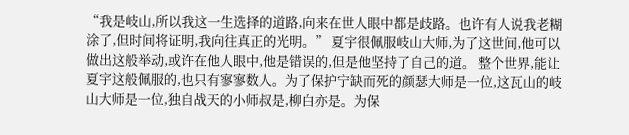“我是岐山,所以我这一生选择的道路,向来在世人眼中都是歧路。也许有人说我老糊涂了,但时间将证明,我向往真正的光明。” 夏宇很佩服岐山大师,为了这世间,他可以做出这般举动,或许在他人眼中,他是错误的,但是他坚持了自己的道。 整个世界,能让夏宇这般佩服的,也只有寥寥数人。为了保护宁缺而死的颜瑟大师是一位,这瓦山的岐山大师是一位,独自战天的小师叔是,柳白亦是。为保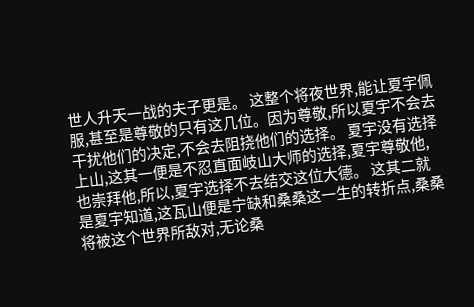世人升天一战的夫子更是。 这整个将夜世界,能让夏宇佩服,甚至是尊敬的只有这几位。因为尊敬,所以夏宇不会去干扰他们的决定,不会去阻挠他们的选择。 夏宇没有选择上山,这其一便是不忍直面岐山大师的选择,夏宇尊敬他,也崇拜他,所以,夏宇选择不去结交这位大德。 这其二就是夏宇知道,这瓦山便是宁缺和桑桑这一生的转折点,桑桑将被这个世界所敌对,无论桑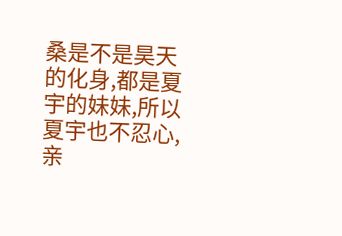桑是不是昊天的化身,都是夏宇的妹妹,所以夏宇也不忍心,亲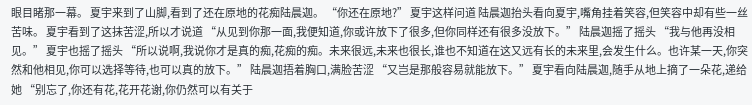眼目睹那一幕。 夏宇来到了山脚,看到了还在原地的花痴陆晨迦。 “你还在原地?” 夏宇这样问道 陆晨迦抬头看向夏宇,嘴角挂着笑容,但笑容中却有些一丝苦味。 夏宇看到了这抹苦涩,所以才说道 “从见到你那一面,我便知道,你或许放下了很多,但你同样还有很多没放下。” 陆晨迦摇了摇头 “我与他再没相见。” 夏宇也摇了摇头 “所以说啊,我说你才是真的痴,花痴的痴。未来很远,未来也很长,谁也不知道在这又远有长的未来里,会发生什么。也许某一天,你突然和他相见,你可以选择等待,也可以真的放下。” 陆晨迦捂着胸口,满脸苦涩 “又岂是那般容易就能放下。” 夏宇看向陆晨迦,随手从地上摘了一朵花,递给她 “别忘了,你还有花,花开花谢,你仍然可以有关于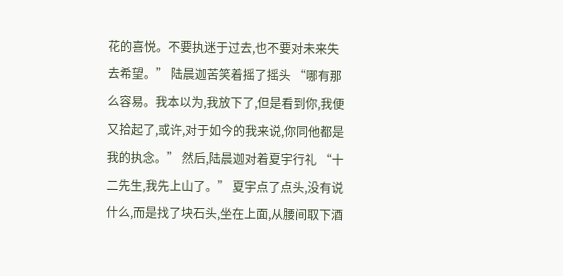花的喜悦。不要执迷于过去,也不要对未来失去希望。” 陆晨迦苦笑着摇了摇头 “哪有那么容易。我本以为,我放下了,但是看到你,我便又拾起了,或许,对于如今的我来说,你同他都是我的执念。” 然后,陆晨迦对着夏宇行礼 “十二先生,我先上山了。” 夏宇点了点头,没有说什么,而是找了块石头,坐在上面,从腰间取下酒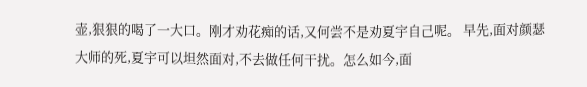壶,狠狠的喝了一大口。刚才劝花痴的话,又何尝不是劝夏宇自己呢。 早先,面对颜瑟大师的死,夏宇可以坦然面对,不去做任何干扰。怎么如今,面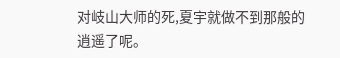对岐山大师的死,夏宇就做不到那般的逍遥了呢。